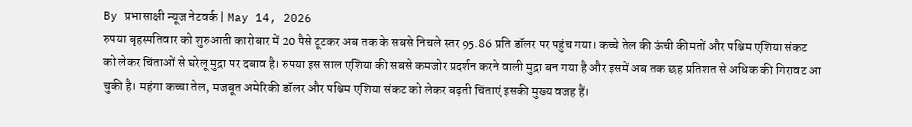By प्रभासाक्षी न्यूज नेटवर्क | May 14, 2026
रुपया बृहस्पतिवार को शुरुआती कारोबार में 20 पैसे टूटकर अब तक के सबसे निचले स्तर 95.86 प्रति डॉलर पर पहुंच गया। कच्चे तेल की ऊंची कीमतों और पश्चिम एशिया संकट को लेकर चिंताओं से घरेलू मुद्रा पर दबाव है। रुपया इस साल एशिया की सबसे कमजोर प्रदर्शन करने वाली मुद्रा बन गया है और इसमें अब तक छह प्रतिशत से अधिक की गिरावट आ चुकी है। महंगा कच्चा तेल, मजबूत अमेरिकी डॉलर और पश्चिम एशिया संकट को लेकर बढ़ती चिंताएं इसकी मुख्य वजह हैं।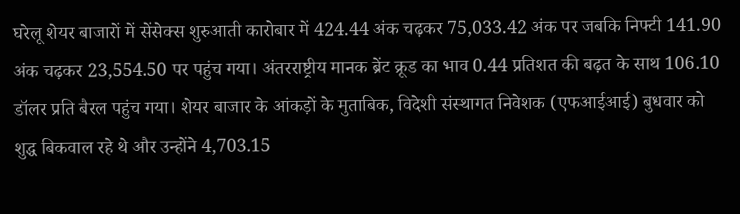घरेलू शेयर बाजारों में सेंसेक्स शुरुआती कारोबार में 424.44 अंक चढ़कर 75,033.42 अंक पर जबकि निफ्टी 141.90 अंक चढ़कर 23,554.50 पर पहुंच गया। अंतरराष्ट्रीय मानक ब्रेंट क्रूड का भाव 0.44 प्रतिशत की बढ़त के साथ 106.10 डॉलर प्रति बैरल पहुंच गया। शेयर बाजार के आंकड़ों के मुताबिक, विदेशी संस्थागत निवेशक (एफआईआई) बुधवार को शुद्ध बिकवाल रहे थे और उन्होंने 4,703.15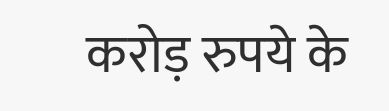करोड़ रुपये के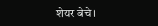शेयर बेचे।